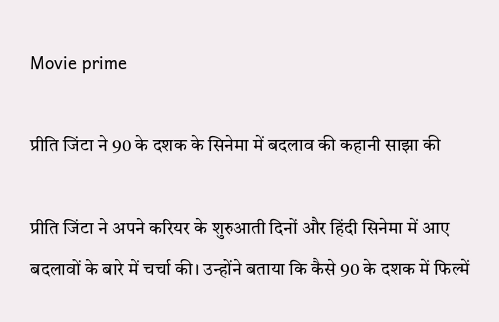Movie prime

प्रीति जिंटा ने 90 के दशक के सिनेमा में बदलाव की कहानी साझा की

प्रीति जिंटा ने अपने करियर के शुरुआती दिनों और हिंदी सिनेमा में आए बदलावों के बारे में चर्चा की। उन्होंने बताया कि कैसे 90 के दशक में फिल्में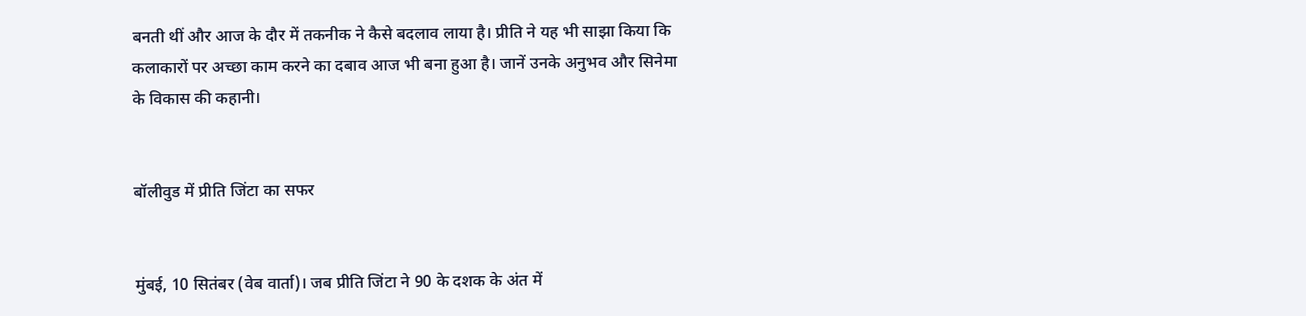बनती थीं और आज के दौर में तकनीक ने कैसे बदलाव लाया है। प्रीति ने यह भी साझा किया कि कलाकारों पर अच्छा काम करने का दबाव आज भी बना हुआ है। जानें उनके अनुभव और सिनेमा के विकास की कहानी।


बॉलीवुड में प्रीति जिंटा का सफर


मुंबई, 10 सितंबर (वेब वार्ता)। जब प्रीति जिंटा ने 90 के दशक के अंत में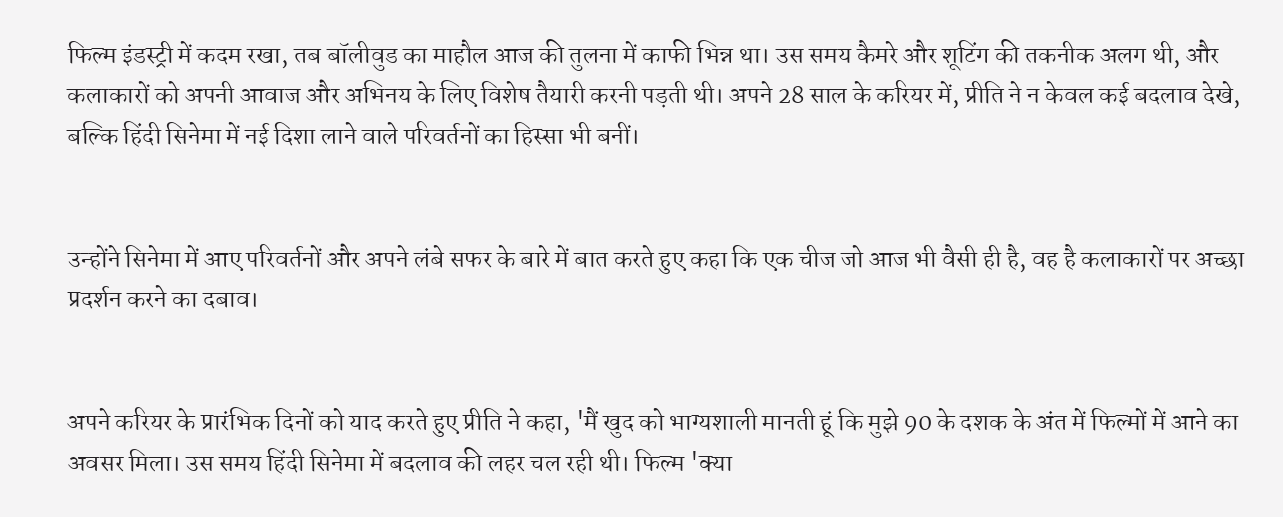फिल्म इंडस्ट्री में कदम रखा, तब बॉलीवुड का माहौल आज की तुलना में काफी भिन्न था। उस समय कैमरे और शूटिंग की तकनीक अलग थी, और कलाकारों को अपनी आवाज और अभिनय के लिए विशेष तैयारी करनी पड़ती थी। अपने 28 साल के करियर में, प्रीति ने न केवल कई बदलाव देखे, बल्कि हिंदी सिनेमा में नई दिशा लाने वाले परिवर्तनों का हिस्सा भी बनीं।


उन्होंने सिनेमा में आए परिवर्तनों और अपने लंबे सफर के बारे में बात करते हुए कहा कि एक चीज जो आज भी वैसी ही है, वह है कलाकारों पर अच्छा प्रदर्शन करने का दबाव।


अपने करियर के प्रारंभिक दिनों को याद करते हुए प्रीति ने कहा, 'मैं खुद को भाग्यशाली मानती हूं कि मुझे 90 के दशक के अंत में फिल्मों में आने का अवसर मिला। उस समय हिंदी सिनेमा में बदलाव की लहर चल रही थी। फिल्म 'क्या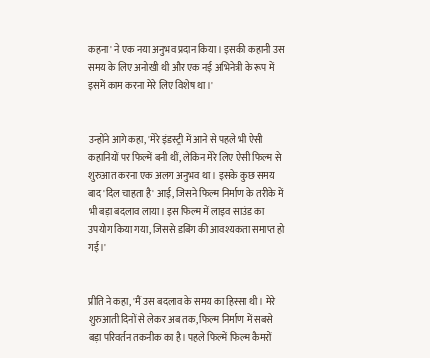कहना' ने एक नया अनुभव प्रदान किया। इसकी कहानी उस समय के लिए अनोखी थी और एक नई अभिनेत्री के रूप में इसमें काम करना मेरे लिए विशेष था।'


उन्होंने आगे कहा, 'मेरे इंडस्ट्री में आने से पहले भी ऐसी कहानियों पर फिल्में बनी थीं, लेकिन मेरे लिए ऐसी फिल्म से शुरुआत करना एक अलग अनुभव था। इसके कुछ समय बाद 'दिल चाहता है' आई, जिसने फिल्म निर्माण के तरीके में भी बड़ा बदलाव लाया। इस फिल्म में लाइव साउंड का उपयोग किया गया, जिससे डबिंग की आवश्यकता समाप्त हो गई।'


प्रीति ने कहा, 'मैं उस बदलाव के समय का हिस्सा थी। मेरे शुरुआती दिनों से लेकर अब तक, फिल्म निर्माण में सबसे बड़ा परिवर्तन तकनीक का है। पहले फिल्में फिल्म कैमरों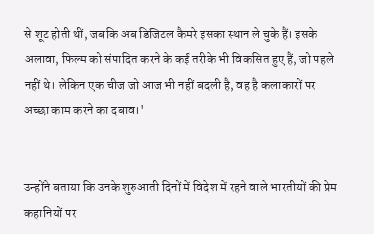से शूट होती थीं, जबकि अब डिजिटल कैमरे इसका स्थान ले चुके हैं। इसके अलावा, फिल्म को संपादित करने के कई तरीके भी विकसित हुए हैं, जो पहले नहीं थे। लेकिन एक चीज जो आज भी नहीं बदली है, वह है कलाकारों पर अच्छा काम करने का दबाव।'


उन्होंने बताया कि उनके शुरुआती दिनों में विदेश में रहने वाले भारतीयों की प्रेम कहानियों पर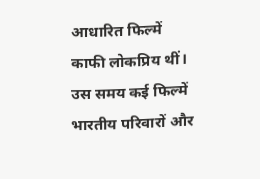आधारित फिल्में काफी लोकप्रिय थीं। उस समय कई फिल्में भारतीय परिवारों और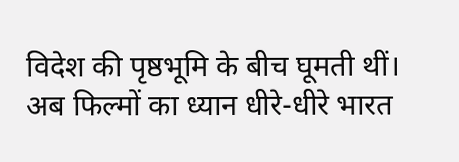विदेश की पृष्ठभूमि के बीच घूमती थीं। अब फिल्मों का ध्यान धीरे-धीरे भारत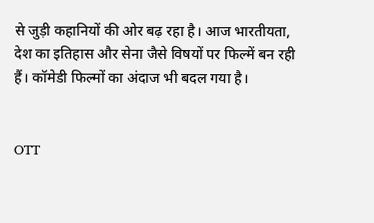से जुड़ी कहानियों की ओर बढ़ रहा है। आज भारतीयता, देश का इतिहास और सेना जैसे विषयों पर फिल्में बन रही हैं। कॉमेडी फिल्मों का अंदाज भी बदल गया है।


OTT